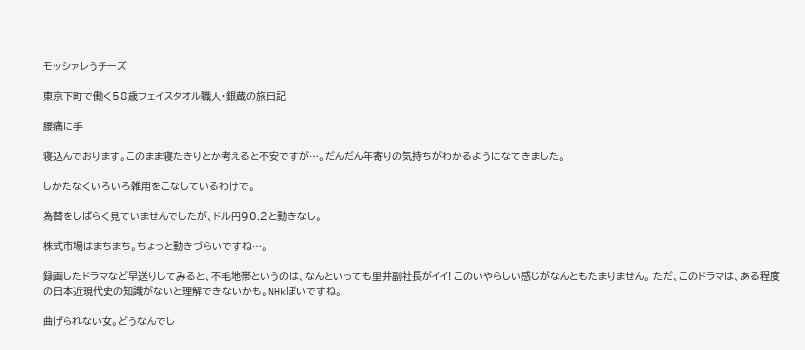モッシァレうチーズ

東京下町で働く58歳フェイスタオル職人・銀蔵の旅日記

腰痛に手

寝込んでおります。このまま寝たきりとか考えると不安ですが…。だんだん年寄りの気持ちがわかるようになてきました。

しかたなくいろいろ雑用をこなしているわけで。

為替をしばらく見ていませんでしたが、ドル円90.2と動きなし。

株式市場はまちまち。ちょっと動きづらいですね…。

録画したドラマなど早送りしてみると、不毛地帯というのは、なんといっても里井副社長がイイ! このいやらしい感じがなんともたまりません。 ただ、このドラマは、ある程度の日本近現代史の知識がないと理解できないかも。NHkぽいですね。

曲げられない女。どうなんでし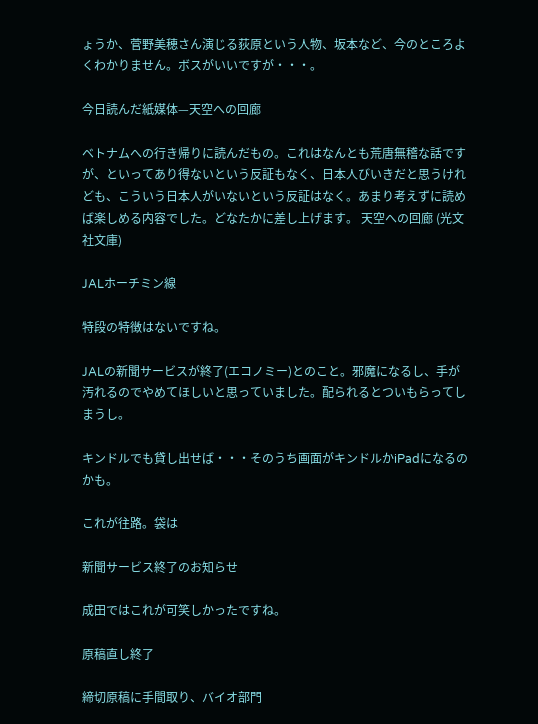ょうか、菅野美穂さん演じる荻原という人物、坂本など、今のところよくわかりません。ボスがいいですが・・・。

今日読んだ紙媒体—天空への回廊

ベトナムへの行き帰りに読んだもの。これはなんとも荒唐無稽な話ですが、といってあり得ないという反証もなく、日本人びいきだと思うけれども、こういう日本人がいないという反証はなく。あまり考えずに読めば楽しめる内容でした。どなたかに差し上げます。 天空への回廊 (光文社文庫)

JALホーチミン線

特段の特徴はないですね。

JALの新聞サービスが終了(エコノミー)とのこと。邪魔になるし、手が汚れるのでやめてほしいと思っていました。配られるとついもらってしまうし。

キンドルでも貸し出せば・・・そのうち画面がキンドルかiPadになるのかも。

これが往路。袋は

新聞サービス終了のお知らせ

成田ではこれが可笑しかったですね。

原稿直し終了

締切原稿に手間取り、バイオ部門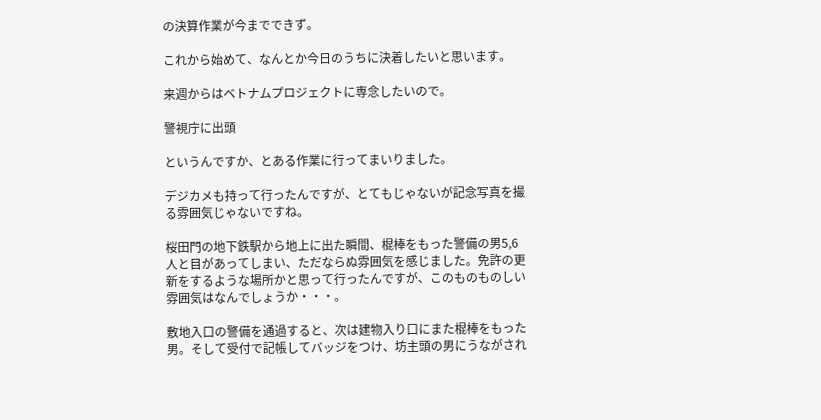の決算作業が今までできず。

これから始めて、なんとか今日のうちに決着したいと思います。

来週からはベトナムプロジェクトに専念したいので。

警視庁に出頭

というんですか、とある作業に行ってまいりました。

デジカメも持って行ったんですが、とてもじゃないが記念写真を撮る雰囲気じゃないですね。

桜田門の地下鉄駅から地上に出た瞬間、棍棒をもった警備の男5,6人と目があってしまい、ただならぬ雰囲気を感じました。免許の更新をするような場所かと思って行ったんですが、このものものしい雰囲気はなんでしょうか・・・。

敷地入口の警備を通過すると、次は建物入り口にまた棍棒をもった男。そして受付で記帳してバッジをつけ、坊主頭の男にうながされ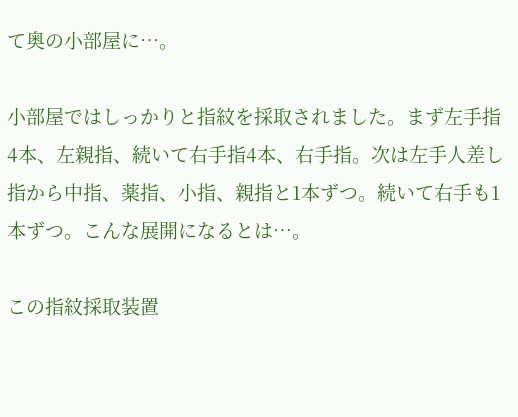て奥の小部屋に…。

小部屋ではしっかりと指紋を採取されました。まず左手指4本、左親指、続いて右手指4本、右手指。次は左手人差し指から中指、薬指、小指、親指と1本ずつ。続いて右手も1本ずつ。こんな展開になるとは…。

この指紋採取装置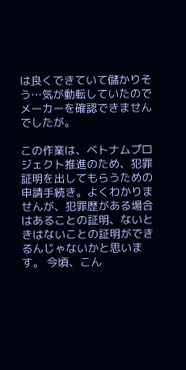は良くできていて儲かりそう…気が動転していたのでメーカーを確認できませんでしたが。

この作業は、ベトナムプロジェクト推進のため、犯罪証明を出してもらうための申請手続き。よくわかりませんが、犯罪歴がある場合はあることの証明、ないときはないことの証明ができるんじゃないかと思います。 今頃、こん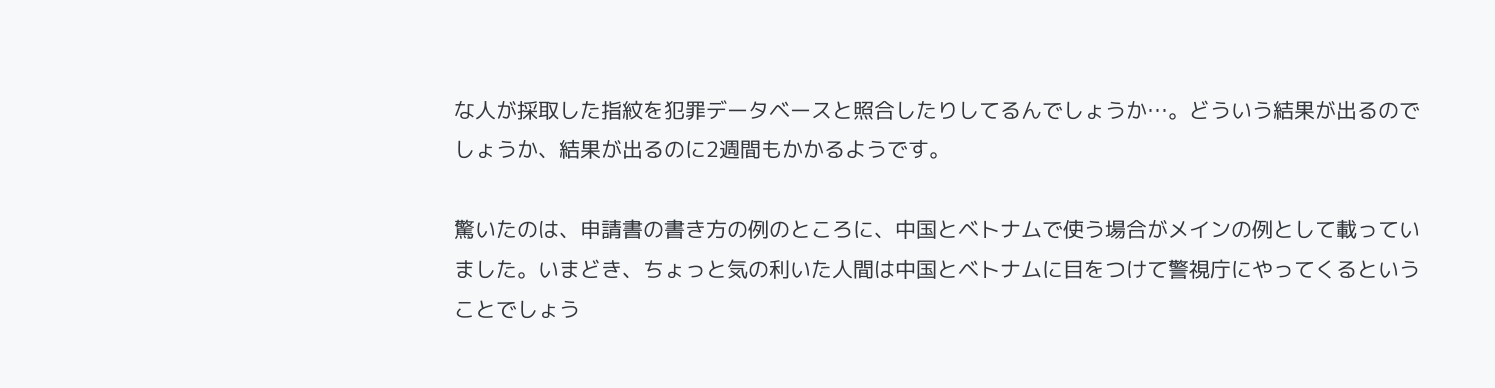な人が採取した指紋を犯罪データベースと照合したりしてるんでしょうか…。どういう結果が出るのでしょうか、結果が出るのに2週間もかかるようです。

驚いたのは、申請書の書き方の例のところに、中国とベトナムで使う場合がメインの例として載っていました。いまどき、ちょっと気の利いた人間は中国とベトナムに目をつけて警視庁にやってくるということでしょう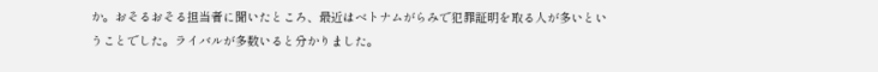か。おそるおそる担当者に聞いたところ、最近はベトナムがらみで犯罪証明を取る人が多いということでした。ライバルが多数いると分かりました。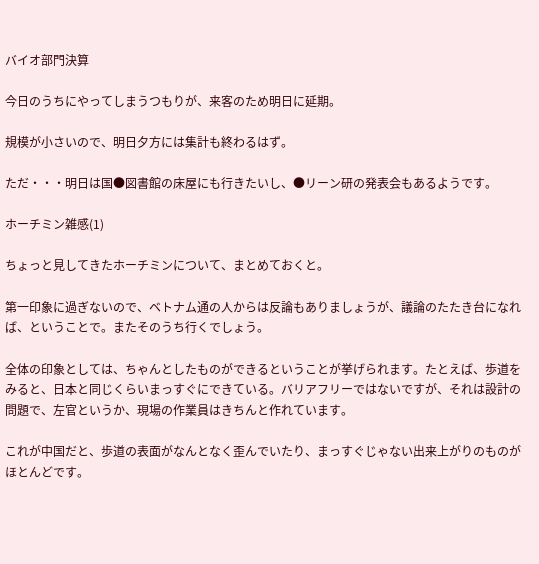バイオ部門決算

今日のうちにやってしまうつもりが、来客のため明日に延期。

規模が小さいので、明日夕方には集計も終わるはず。

ただ・・・明日は国●図書館の床屋にも行きたいし、●リーン研の発表会もあるようです。

ホーチミン雑感(1)

ちょっと見してきたホーチミンについて、まとめておくと。

第一印象に過ぎないので、ベトナム通の人からは反論もありましょうが、議論のたたき台になれば、ということで。またそのうち行くでしょう。

全体の印象としては、ちゃんとしたものができるということが挙げられます。たとえば、歩道をみると、日本と同じくらいまっすぐにできている。バリアフリーではないですが、それは設計の問題で、左官というか、現場の作業員はきちんと作れています。

これが中国だと、歩道の表面がなんとなく歪んでいたり、まっすぐじゃない出来上がりのものがほとんどです。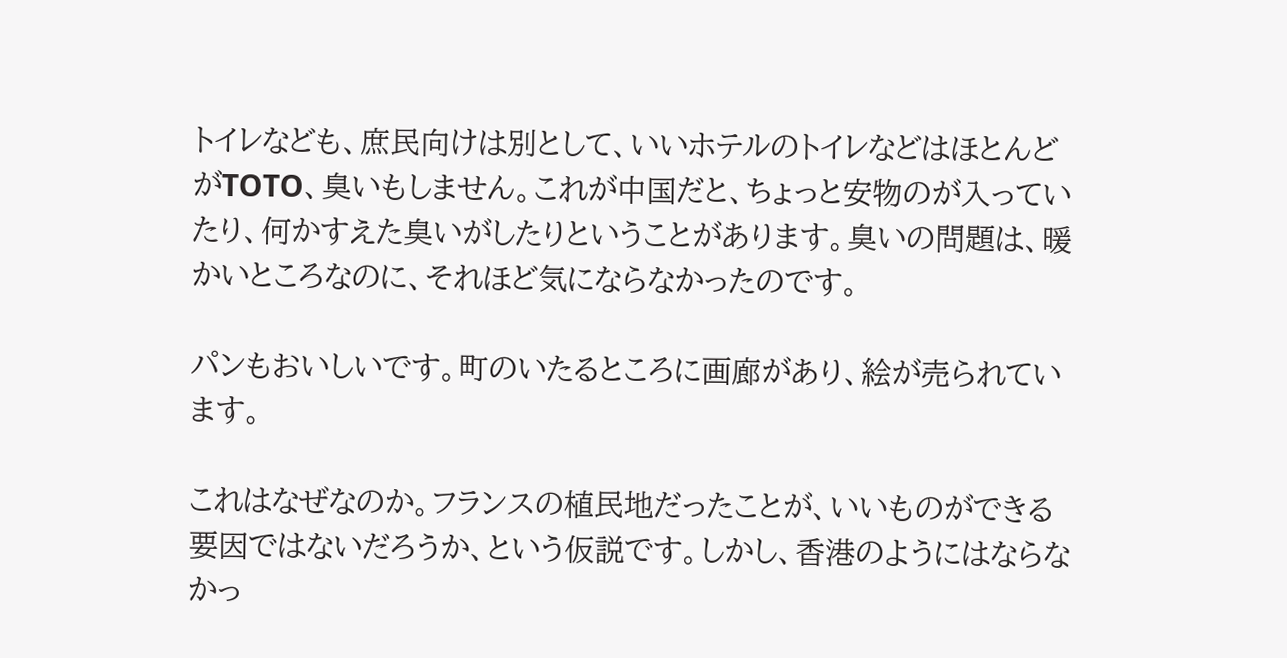トイレなども、庶民向けは別として、いいホテルのトイレなどはほとんどがTOTO、臭いもしません。これが中国だと、ちょっと安物のが入っていたり、何かすえた臭いがしたりということがあります。臭いの問題は、暖かいところなのに、それほど気にならなかったのです。

パンもおいしいです。町のいたるところに画廊があり、絵が売られています。

これはなぜなのか。フランスの植民地だったことが、いいものができる要因ではないだろうか、という仮説です。しかし、香港のようにはならなかっ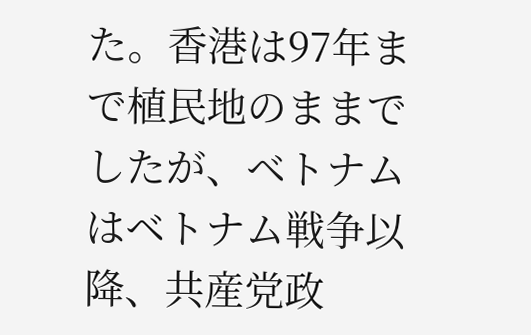た。香港は97年まで植民地のままでしたが、ベトナムはベトナム戦争以降、共産党政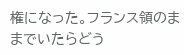権になった。フランス領のままでいたらどう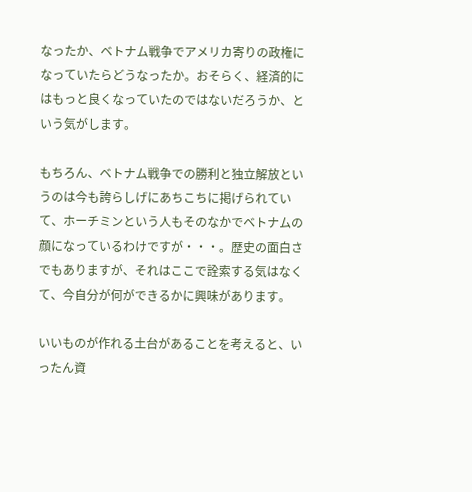なったか、ベトナム戦争でアメリカ寄りの政権になっていたらどうなったか。おそらく、経済的にはもっと良くなっていたのではないだろうか、という気がします。

もちろん、ベトナム戦争での勝利と独立解放というのは今も誇らしげにあちこちに掲げられていて、ホーチミンという人もそのなかでベトナムの顔になっているわけですが・・・。歴史の面白さでもありますが、それはここで詮索する気はなくて、今自分が何ができるかに興味があります。

いいものが作れる土台があることを考えると、いったん資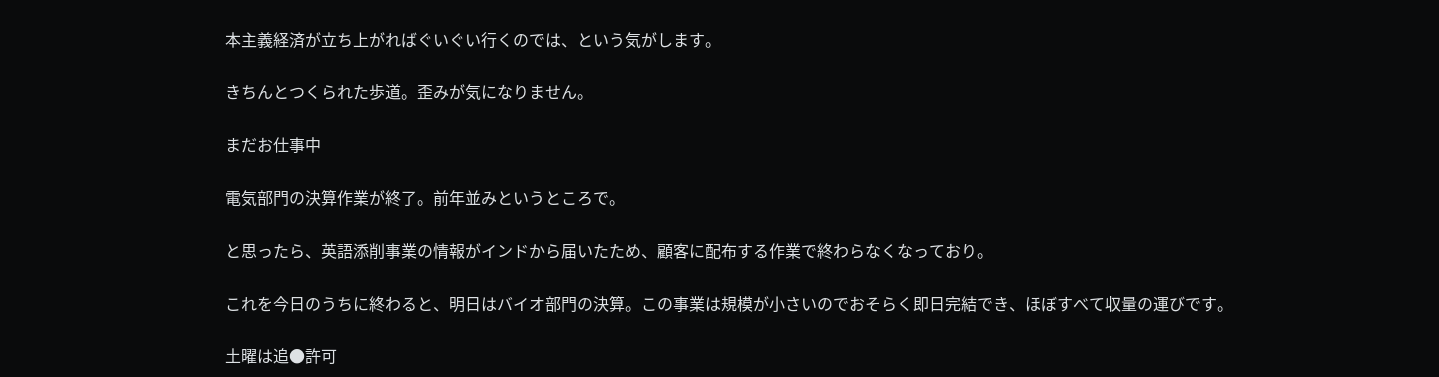本主義経済が立ち上がればぐいぐい行くのでは、という気がします。

きちんとつくられた歩道。歪みが気になりません。

まだお仕事中

電気部門の決算作業が終了。前年並みというところで。

と思ったら、英語添削事業の情報がインドから届いたため、顧客に配布する作業で終わらなくなっており。

これを今日のうちに終わると、明日はバイオ部門の決算。この事業は規模が小さいのでおそらく即日完結でき、ほぼすべて収量の運びです。

土曜は追●許可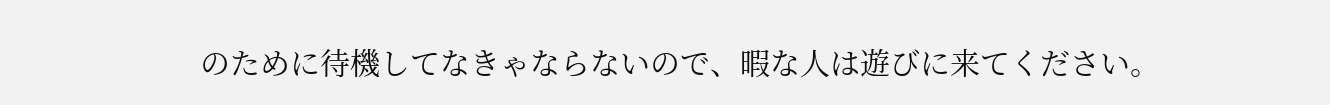のために待機してなきゃならないので、暇な人は遊びに来てください。